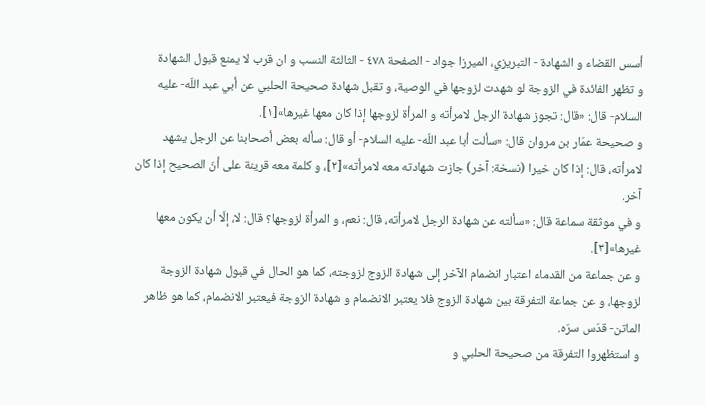أسس القضاء و الشهادة - التبريزي، الميرزا جواد - الصفحة ٤٧٨ - الثالثة النسب و ان قرب لا يمنع قبول الشهادة
و تظهر الفائدة في الزوجة لو شهدت لزوجها في الوصية، و تقبل شهادة صحيحة الحلبي عن أبي عبد اللّه- عليه السلام- قال: «قال: تجوز شهادة الرجل لامرأته و المرأة لزوجها إذا كان معها غيرها»[١].
و صحيحة عمّار بن مروان قال: «سألت أبا عبد اللّه- عليه السلام- أو قال: سأله بعض أصحابنا عن الرجل يشهد لامرأته، قال: إذا كان خيرا (نسخة: آخر) جازت شهادته معه لامرأته»[٢]، و كلمة معه قرينة على أنّ الصحيح إذا كان آخر.
و في موثقة سماعة قال: «سألته عن شهادة الرجل لامرأته، قال: نعم، و المرأة لزوجها؟ قال: لا، إلّا أن يكون معها غيرها»[٣].
و عن جماعة من القدماء اعتبار انضمام الآخر إلى شهادة الزوج لزوجته، كما هو الحال في قبول شهادة الزوجة لزوجها، و عن جماعة التفرقة بين شهادة الزوج فلا يعتبر الانضمام و شهادة الزوجة فيعتبر الانضمام، كما هو ظاهر الماتن- قدّس سرّه.
و استظهروا التفرقة من صحيحة الحلبي و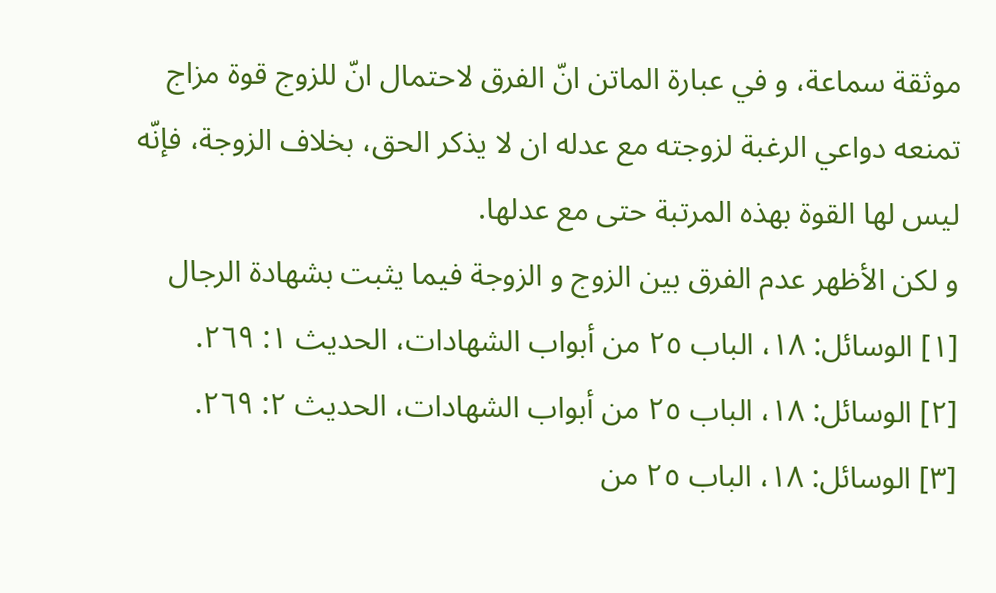موثقة سماعة، و في عبارة الماتن انّ الفرق لاحتمال انّ للزوج قوة مزاج تمنعه دواعي الرغبة لزوجته مع عدله ان لا يذكر الحق، بخلاف الزوجة، فإنّه ليس لها القوة بهذه المرتبة حتى مع عدلها.
و لكن الأظهر عدم الفرق بين الزوج و الزوجة فيما يثبت بشهادة الرجال
[١] الوسائل: ١٨، الباب ٢٥ من أبواب الشهادات، الحديث ١: ٢٦٩.
[٢] الوسائل: ١٨، الباب ٢٥ من أبواب الشهادات، الحديث ٢: ٢٦٩.
[٣] الوسائل: ١٨، الباب ٢٥ من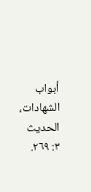أبواب الشهادات، الحديث ٣: ٢٦٩.